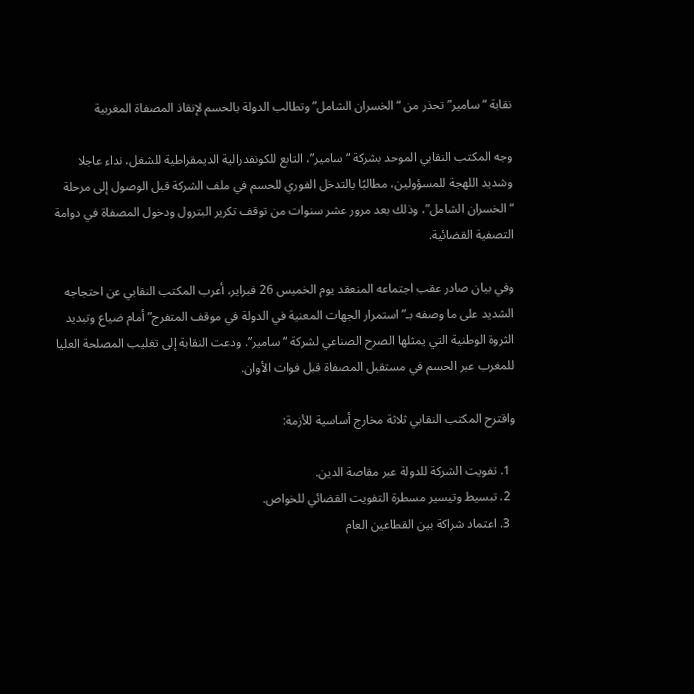نقابة “سامير” تحذر من “الخسران الشامل” وتطالب الدولة بالحسم لإنقاذ المصفاة المغربية

وجه المكتب النقابي الموحد بشركة “سامير”، التابع للكونفدرالية الديمقراطية للشغل، نداء عاجلا وشديد اللهجة للمسؤولين، مطالبًا بالتدخل الفوري للحسم في ملف الشركة قبل الوصول إلى مرحلة “الخسران الشامل”، وذلك بعد مرور عشر سنوات من توقف تكرير البترول ودخول المصفاة في دوامة التصفية القضائية.

وفي بيان صادر عقب اجتماعه المنعقد يوم الخميس 26 فبراير، أعرب المكتب النقابي عن احتجاجه الشديد على ما وصفه بـ”استمرار الجهات المعنية في الدولة في موقف المتفرج” أمام ضياع وتبديد الثروة الوطنية التي يمثلها الصرح الصناعي لشركة “سامير”. ودعت النقابة إلى تغليب المصلحة العليا للمغرب عبر الحسم في مستقبل المصفاة قبل فوات الأوان.

واقترح المكتب النقابي ثلاثة مخارج أساسية للأزمة:

  1. تفويت الشركة للدولة عبر مقاصة الدين.
  2. تبسيط وتيسير مسطرة التفويت القضائي للخواص.
  3. اعتماد شراكة بين القطاعين العام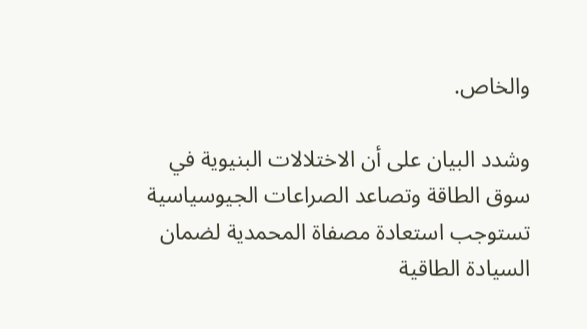والخاص.

وشدد البيان على أن الاختلالات البنيوية في سوق الطاقة وتصاعد الصراعات الجيوسياسية تستوجب استعادة مصفاة المحمدية لضمان السيادة الطاقية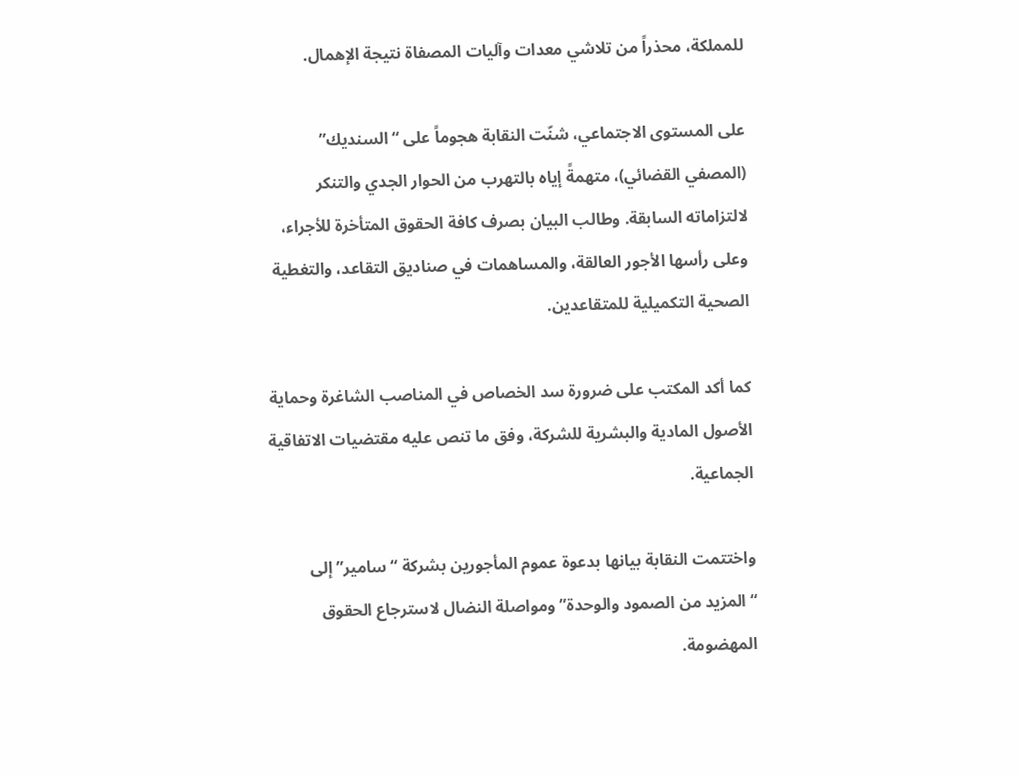للمملكة، محذراً من تلاشي معدات وآليات المصفاة نتيجة الإهمال.

على المستوى الاجتماعي، شنّت النقابة هجوماً على “السنديك” (المصفي القضائي)، متهمةً إياه بالتهرب من الحوار الجدي والتنكر لالتزاماته السابقة. وطالب البيان بصرف كافة الحقوق المتأخرة للأجراء، وعلى رأسها الأجور العالقة، والمساهمات في صناديق التقاعد، والتغطية الصحية التكميلية للمتقاعدين.

كما أكد المكتب على ضرورة سد الخصاص في المناصب الشاغرة وحماية الأصول المادية والبشرية للشركة، وفق ما تنص عليه مقتضيات الاتفاقية الجماعية.

واختتمت النقابة بيانها بدعوة عموم المأجورين بشركة “سامير” إلى “المزيد من الصمود والوحدة” ومواصلة النضال لاسترجاع الحقوق المهضومة.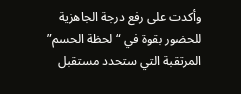وأكدت على رفع درجة الجاهزية للحضور بقوة في “لحظة الحسم” المرتقبة التي ستحدد مستقبل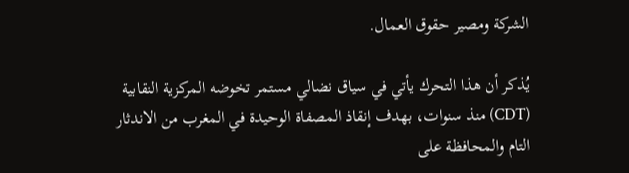الشركة ومصير حقوق العمال.

يُذكر أن هذا التحرك يأتي في سياق نضالي مستمر تخوضه المركزية النقابية (CDT) منذ سنوات، بهدف إنقاذ المصفاة الوحيدة في المغرب من الاندثار التام والمحافظة على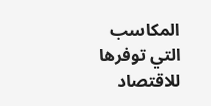المكاسب التي توفرها للاقتصاد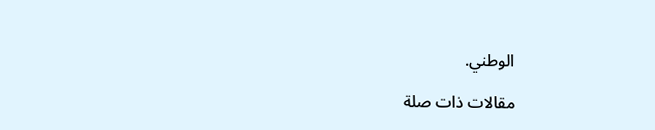الوطني.

مقالات ذات صلة